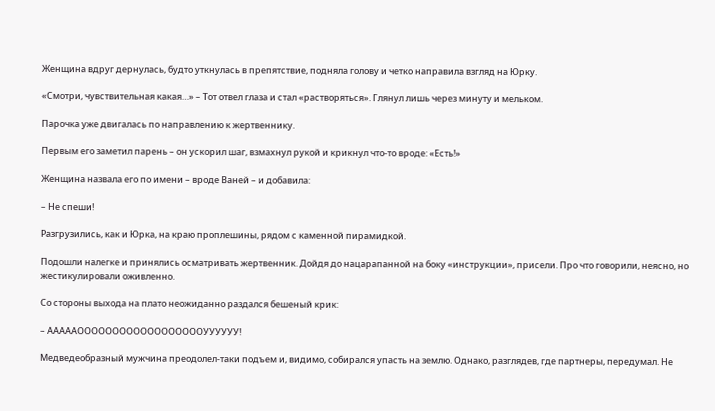Женщина вдруг дернулась, будто уткнулась в препятствие, подняла голову и четко направила взгляд на Юрку.

«Смотри, чувствительная какая…» – Тот отвел глаза и стал «растворяться». Глянул лишь через минуту и мельком.

Парочка уже двигалась по направлению к жертвеннику.

Первым его заметил парень – он ускорил шаг, взмахнул рукой и крикнул что-то вроде: «Есть!»

Женщина назвала его по имени – вроде Ваней – и добавила:

– Не спеши!

Разгрузились, как и Юрка, на краю проплешины, рядом с каменной пирамидкой.

Подошли налегке и принялись осматривать жертвенник. Дойдя до нацарапанной на боку «инструкции», присели. Про что говорили, неясно, но жестикулировали оживленно.

Со стороны выхода на плато неожиданно раздался бешеный крик:

– АААААООООООООООООООООООУУУУУУ!

Медведеобразный мужчина преодолел-таки подъем и, видимо, собирался упасть на землю. Однако, разглядев, где партнеры, передумал. Не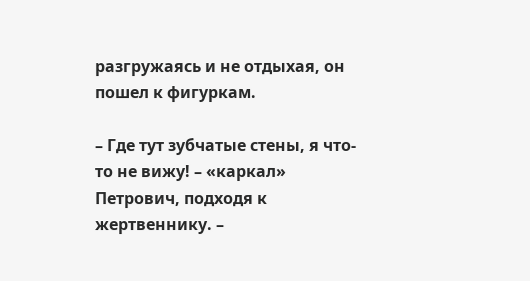разгружаясь и не отдыхая, он пошел к фигуркам.

– Где тут зубчатые стены, я что-то не вижу! – «каркал» Петрович, подходя к жертвеннику. –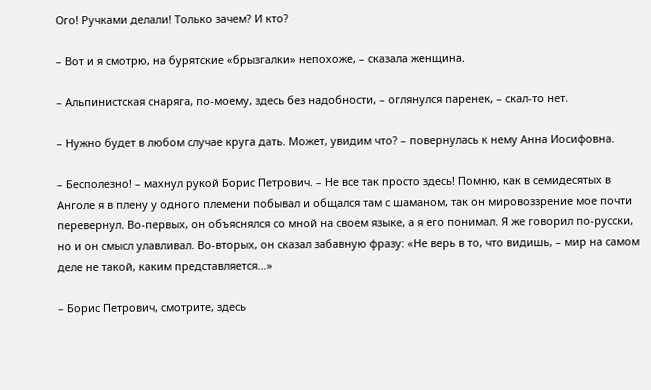Ого! Ручками делали! Только зачем? И кто?

– Вот и я смотрю, на бурятские «брызгалки» непохоже, – сказала женщина.

– Альпинистская снаряга, по-моему, здесь без надобности, – оглянулся паренек, – скал-то нет.

– Нужно будет в любом случае круга дать. Может, увидим что? – повернулась к нему Анна Иосифовна.

– Бесполезно! – махнул рукой Борис Петрович. – Не все так просто здесь! Помню, как в семидесятых в Анголе я в плену у одного племени побывал и общался там с шаманом, так он мировоззрение мое почти перевернул. Во-первых, он объяснялся со мной на своем языке, а я его понимал. Я же говорил по-русски, но и он смысл улавливал. Во-вторых, он сказал забавную фразу: «Не верь в то, что видишь, – мир на самом деле не такой, каким представляется…»

– Борис Петрович, смотрите, здесь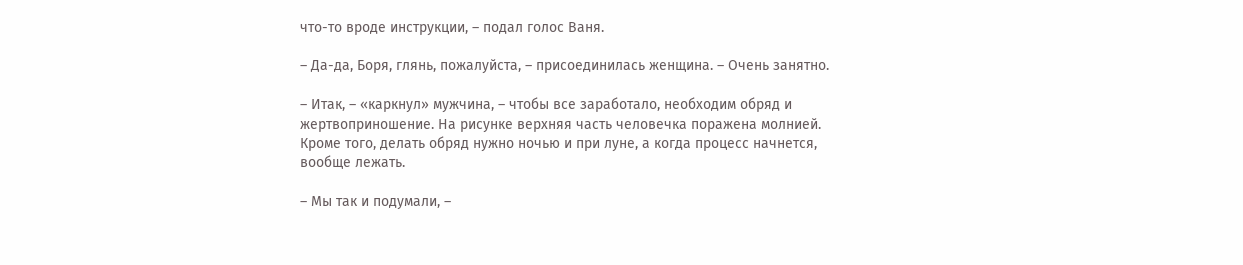что-то вроде инструкции, – подал голос Ваня.

– Да-да, Боря, глянь, пожалуйста, – присоединилась женщина. – Очень занятно.

– Итак, – «каркнул» мужчина, – чтобы все заработало, необходим обряд и жертвоприношение. На рисунке верхняя часть человечка поражена молнией. Кроме того, делать обряд нужно ночью и при луне, а когда процесс начнется, вообще лежать.

– Мы так и подумали, –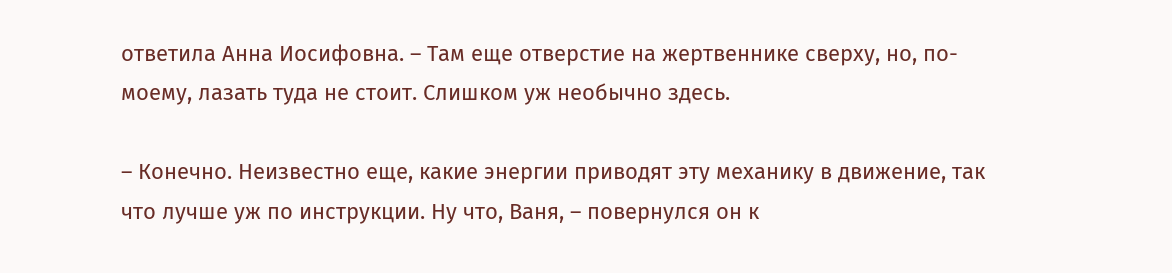ответила Анна Иосифовна. – Там еще отверстие на жертвеннике сверху, но, по-моему, лазать туда не стоит. Слишком уж необычно здесь.

– Конечно. Неизвестно еще, какие энергии приводят эту механику в движение, так что лучше уж по инструкции. Ну что, Ваня, – повернулся он к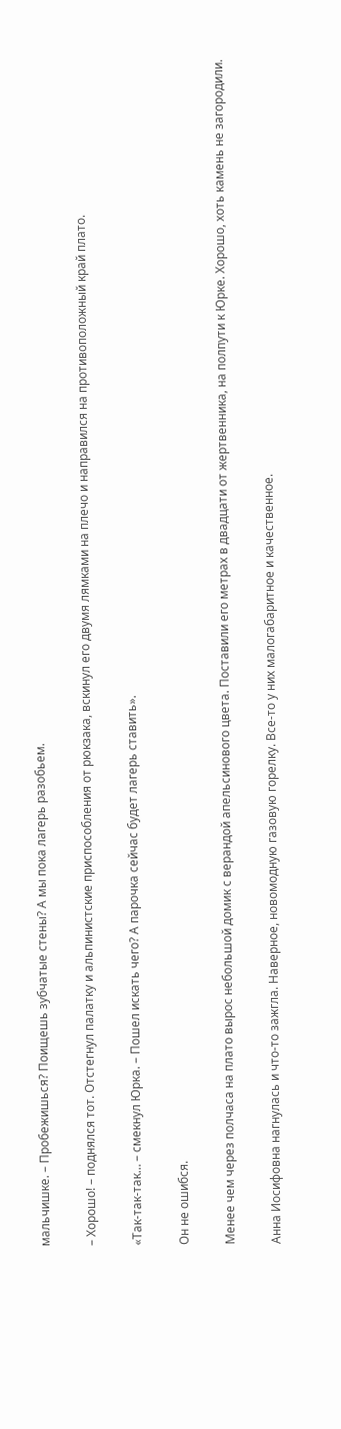мальчишке. – Пробежишься? Поищешь зубчатые стены? А мы пока лагерь разобьем.

– Хорошо! – поднялся тот. Отстегнул палатку и альпинистские приспособления от рюкзака, вскинул его двумя лямками на плечо и направился на противоположный край плато.

«Так-так-так… – смекнул Юрка. – Пошел искать чего? А парочка сейчас будет лагерь ставить».

Он не ошибся.

Менее чем через полчаса на плато вырос небольшой домик с верандой апельсинового цвета. Поставили его метрах в двадцати от жертвенника, на полпути к Юрке. Хорошо, хоть камень не загородили.

Анна Иосифовна нагнулась и что-то зажгла. Наверное, новомодную газовую горелку. Все-то у них малогабаритное и качественное.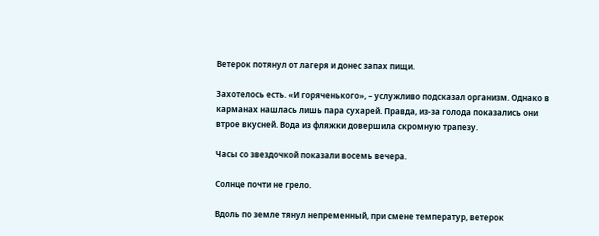Ветерок потянул от лагеря и донес запах пищи.

Захотелось есть. «И горяченького», – услужливо подсказал организм. Однако в карманах нашлась лишь пара сухарей. Правда, из-за голода показались они втрое вкусней. Вода из фляжки довершила скромную трапезу.

Часы со звездочкой показали восемь вечера.

Солнце почти не грело.

Вдоль по земле тянул непременный, при смене температур, ветерок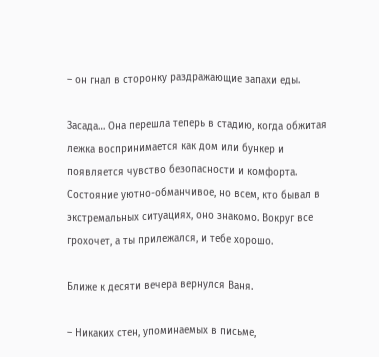– он гнал в сторонку раздражающие запахи еды.

Засада… Она перешла теперь в стадию, когда обжитая лежка воспринимается как дом или бункер и появляется чувство безопасности и комфорта. Состояние уютно-обманчивое, но всем, кто бывал в экстремальных ситуациях, оно знакомо. Вокруг все грохочет, а ты прилежался, и тебе хорошо.

Ближе к десяти вечера вернулся Ваня.

– Никаких стен, упоминаемых в письме,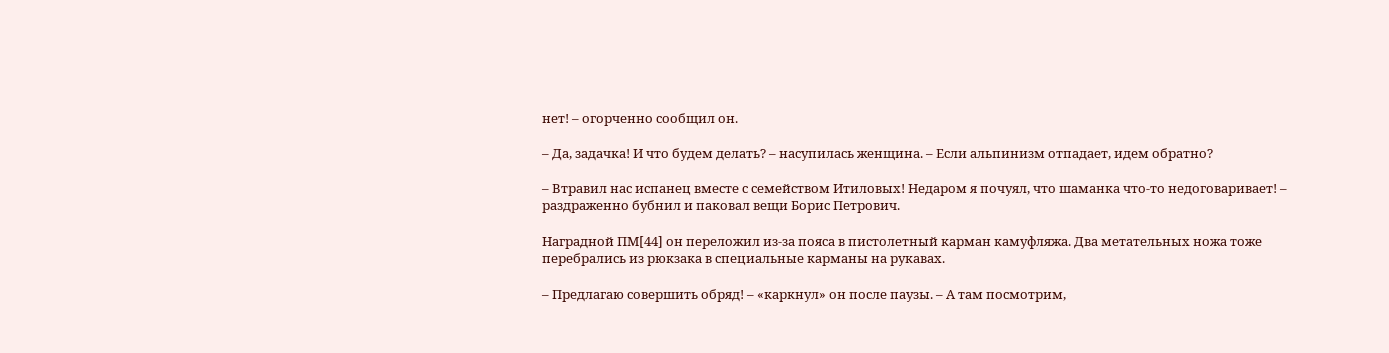нет! – огорченно сообщил он.

– Да, задачка! И что будем делать? – насупилась женщина. – Если альпинизм отпадает, идем обратно?

– Втравил нас испанец вместе с семейством Итиловых! Недаром я почуял, что шаманка что-то недоговаривает! – раздраженно бубнил и паковал вещи Борис Петрович.

Наградной ПМ[44] он переложил из-за пояса в пистолетный карман камуфляжа. Два метательных ножа тоже перебрались из рюкзака в специальные карманы на рукавах.

– Предлагаю совершить обряд! – «каркнул» он после паузы. – А там посмотрим,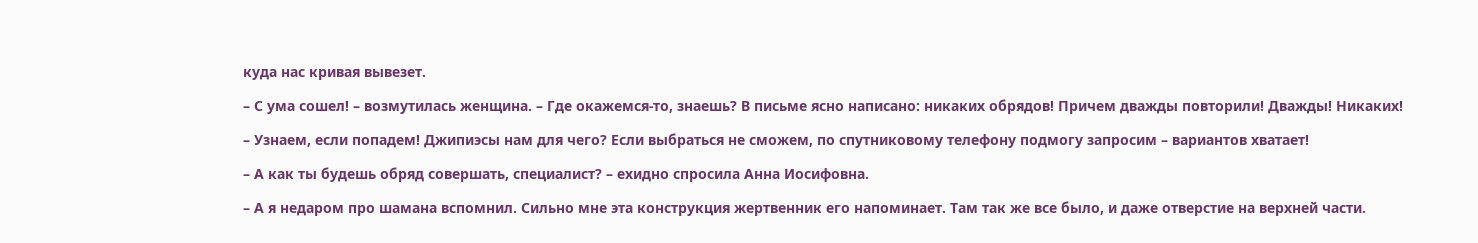куда нас кривая вывезет.

– С ума сошел! – возмутилась женщина. – Где окажемся-то, знаешь? В письме ясно написано: никаких обрядов! Причем дважды повторили! Дважды! Никаких!

– Узнаем, если попадем! Джипиэсы нам для чего? Если выбраться не сможем, по спутниковому телефону подмогу запросим – вариантов хватает!

– А как ты будешь обряд совершать, специалист? – ехидно спросила Анна Иосифовна.

– А я недаром про шамана вспомнил. Сильно мне эта конструкция жертвенник его напоминает. Там так же все было, и даже отверстие на верхней части.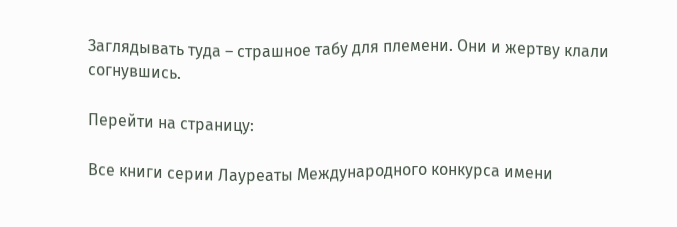Заглядывать туда – страшное табу для племени. Они и жертву клали согнувшись.

Перейти на страницу:

Все книги серии Лауреаты Международного конкурса имени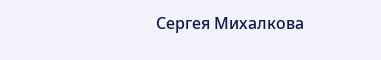Сергея Михалкова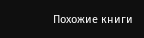Похожие книги